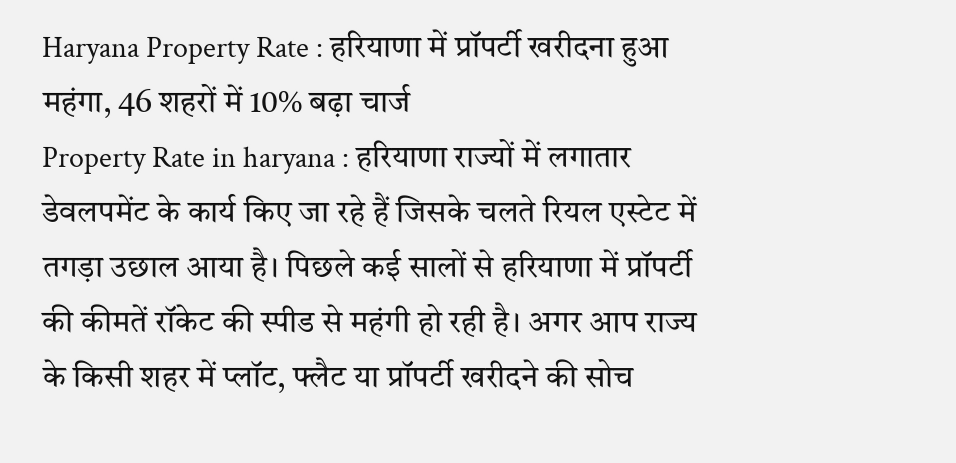Haryana Property Rate : हरियाणा में प्रॉपर्टी खरीदना हुआ महंगा, 46 शहरों में 10% बढ़ा चार्ज
Property Rate in haryana : हरियाणा राज्यों में लगातार डेवलपमेंट के कार्य किए जा रहे हैं जिसके चलते रियल एस्टेट में तगड़ा उछाल आया है। पिछले कई सालों से हरियाणा में प्रॉपर्टी की कीमतें रॉकेट की स्पीड से महंगी हो रही है। अगर आप राज्य के किसी शहर में प्लॉट, फ्लैट या प्रॉपर्टी खरीदने की सोच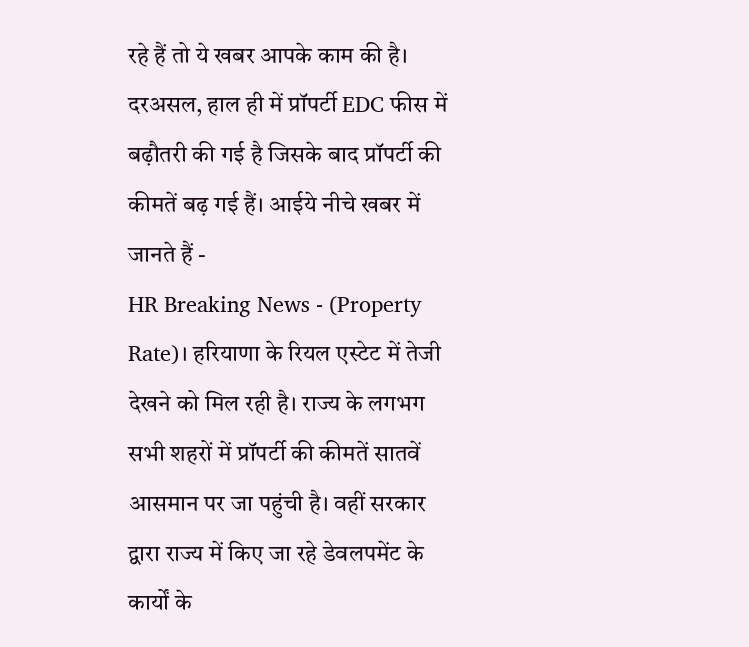रहे हैं तो ये खबर आपके काम की है। दरअसल, हाल ही में प्रॉपर्टी EDC फीस में बढ़ौतरी की गई है जिसके बाद प्रॉपर्टी की कीमतें बढ़ गई हैं। आईये नीचे खबर में जानते हैं -
HR Breaking News - (Property Rate)। हरियाणा के रियल एस्टेट में तेजी देखने को मिल रही है। राज्य के लगभग सभी शहरों में प्रॉपर्टी की कीमतें सातवें आसमान पर जा पहुंची है। वहीं सरकार द्वारा राज्य में किए जा रहे डेवलपमेंट के कार्यों के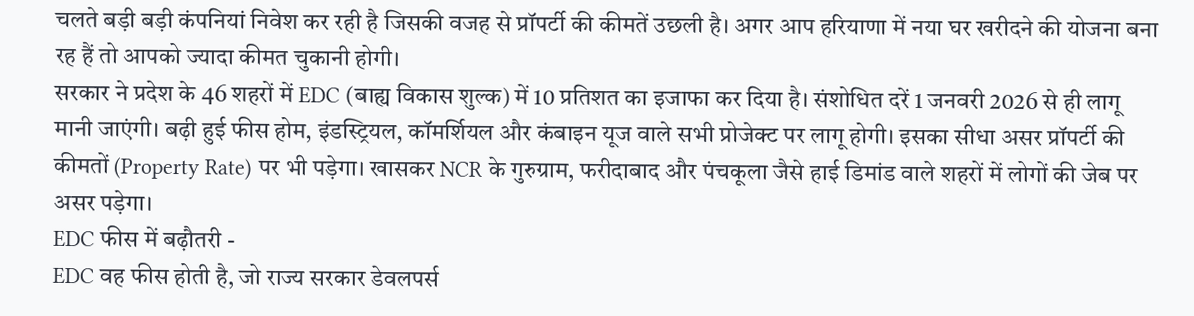चलते बड़ी बड़ी कंपनियां निवेश कर रही है जिसकी वजह से प्रॉपर्टी की कीमतें उछली है। अगर आप हरियाणा में नया घर खरीदने की योजना बना रह हैं तो आपको ज्यादा कीमत चुकानी होगी।
सरकार ने प्रदेश के 46 शहरों में EDC (बाह्य विकास शुल्क) में 10 प्रतिशत का इजाफा कर दिया है। संशोधित दरें 1 जनवरी 2026 से ही लागू मानी जाएंगी। बढ़ी हुई फीस होम, इंडस्ट्रियल, कॉमर्शियल और कंबाइन यूज वाले सभी प्रोजेक्ट पर लागू होगी। इसका सीधा असर प्रॉपर्टी की कीमतों (Property Rate) पर भी पड़ेगा। खासकर NCR के गुरुग्राम, फरीदाबाद और पंचकूला जैसे हाई डिमांड वाले शहरों में लोगों की जेब पर असर पड़ेगा।
EDC फीस में बढ़ौतरी -
EDC वह फीस होती है, जो राज्य सरकार डेवलपर्स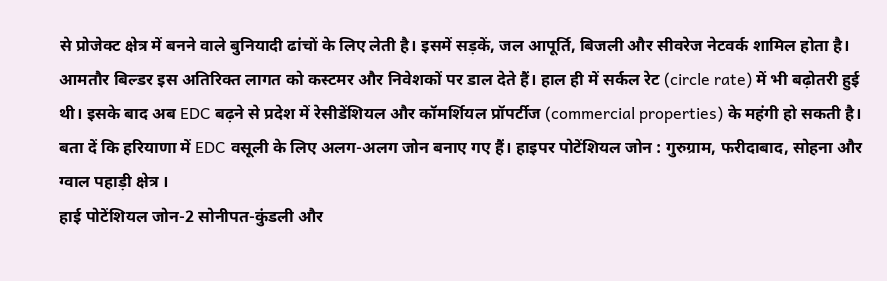से प्रोजेक्ट क्षेत्र में बनने वाले बुनियादी ढांचों के लिए लेती है। इसमें सड़कें, जल आपूर्ति, बिजली और सीवरेज नेटवर्क शामिल होता है। आमतौर बिल्डर इस अतिरिक्त लागत को कस्टमर और निवेशकों पर डाल देते हैं। हाल ही में सर्कल रेट (circle rate) में भी बढ़ोतरी हुई थी। इसके बाद अब EDC बढ़ने से प्रदेश में रेसीडेंशियल और कॉमर्शियल प्रॉपर्टीज (commercial properties) के महंगी हो सकती है।
बता दें कि हरियाणा में EDC वसूली के लिए अलग-अलग जोन बनाए गए हैं। हाइपर पोटेंशियल जोन : गुरुग्राम, फरीदाबाद, सोहना और ग्वाल पहाड़ी क्षेत्र ।
हाई पोटेंशियल जोन-2 सोनीपत-कुंडली और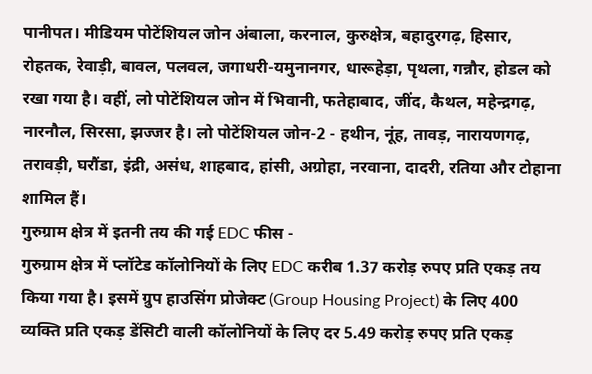पानीपत। मीडियम पोटेंशियल जोन अंबाला, करनाल, कुरुक्षेत्र, बहादुरगढ़, हिसार, रोहतक, रेवाड़ी, बावल, पलवल, जगाधरी-यमुनानगर, धारूहेड़ा, पृथला, गन्नौर, होडल को रखा गया है। वहीं, लो पोटेंशियल जोन में भिवानी, फतेहाबाद, जींद, कैथल, महेन्द्रगढ़, नारनौल, सिरसा, झज्जर है। लो पोटेंशियल जोन-2 - हथीन, नूंह, तावड़, नारायणगढ़, तरावड़ी, घरौंडा, इंद्री, असंध, शाहबाद, हांसी, अग्रोहा, नरवाना, दादरी, रतिया और टोहाना शामिल हैं।
गुरुग्राम क्षेत्र में इतनी तय की गई EDC फीस -
गुरुग्राम क्षेत्र में प्लॉटेड कॉलोनियों के लिए EDC करीब 1.37 करोड़ रुपए प्रति एकड़ तय किया गया है। इसमें ग्रुप हाउसिंग प्रोजेक्ट (Group Housing Project) के लिए 400 व्यक्ति प्रति एकड़ डेंसिटी वाली कॉलोनियों के लिए दर 5.49 करोड़ रुपए प्रति एकड़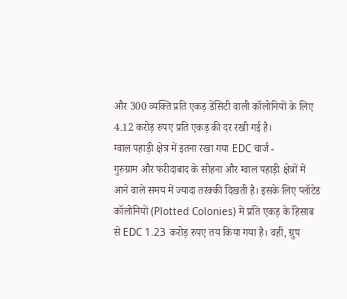और 300 व्यक्ति प्रति एकड़ डेंसिटी वाली कॉलोनियों के लिए 4.12 करोड़ रुपए प्रति एकड़ की दर रखी गई है।
ग्वाल पहाड़ी क्षेत्र में इतना रखा गया EDC चार्ज -
गुरुग्राम और फरीदाबाद के सोहना और ग्वाल पहाड़ी क्षेत्रों में आने वाले समय में ज्यादा तरक्की दिखती है। इसके लिए प्लॉटेड कॉलोनियों (Plotted Colonies) में प्रति एकड़ के हिसाब से EDC 1.23 करोड़ रुपए तय किया गया है। वहीं, ग्रुप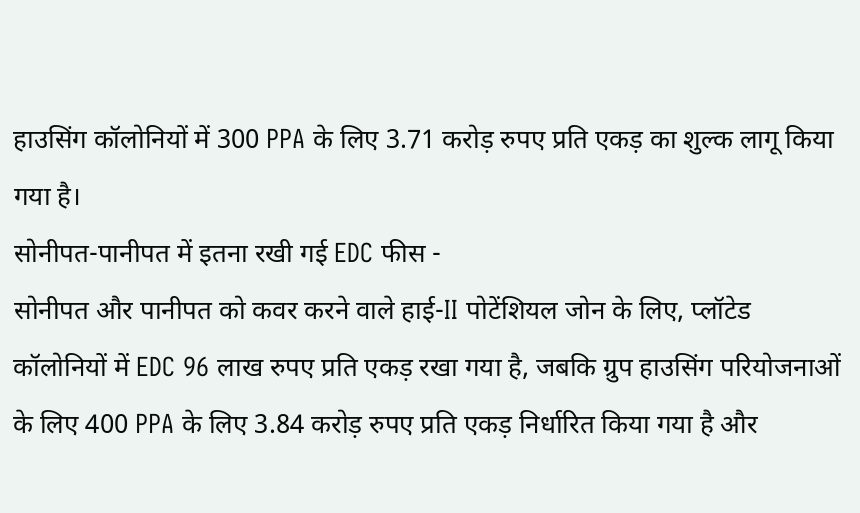हाउसिंग कॉलोनियों में 300 PPA के लिए 3.71 करोड़ रुपए प्रति एकड़ का शुल्क लागू किया गया है।
सोनीपत-पानीपत में इतना रखी गई EDC फीस -
सोनीपत और पानीपत को कवर करने वाले हाई-II पोटेंशियल जोन के लिए, प्लॉटेड कॉलोनियों में EDC 96 लाख रुपए प्रति एकड़ रखा गया है, जबकि ग्रुप हाउसिंग परियोजनाओं के लिए 400 PPA के लिए 3.84 करोड़ रुपए प्रति एकड़ निर्धारित किया गया है और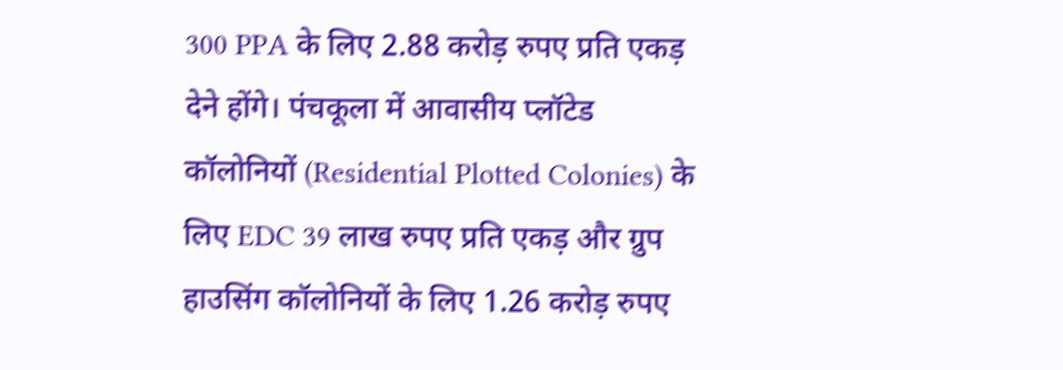300 PPA के लिए 2.88 करोड़ रुपए प्रति एकड़ देने होंगे। पंचकूला में आवासीय प्लॉटेड कॉलोनियों (Residential Plotted Colonies) के लिए EDC 39 लाख रुपए प्रति एकड़ और ग्रुप हाउसिंग कॉलोनियों के लिए 1.26 करोड़ रुपए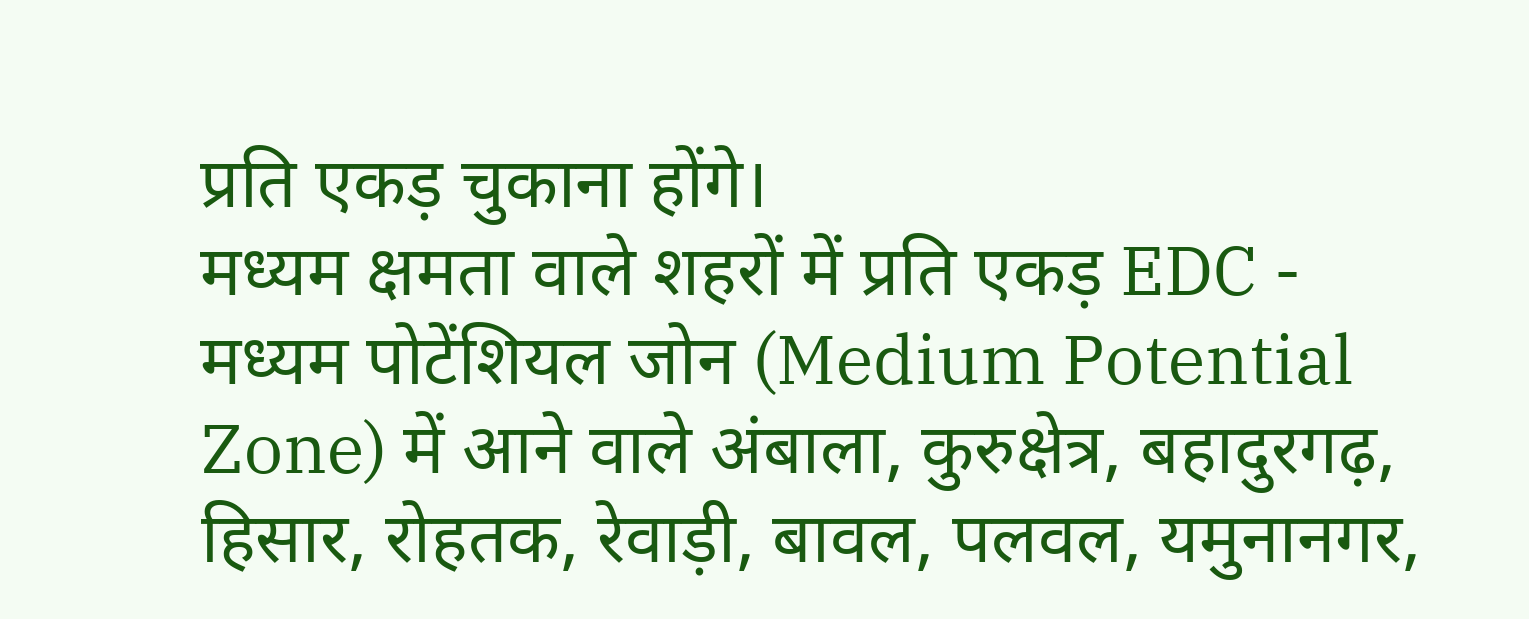प्रति एकड़ चुकाना होंगे।
मध्यम क्षमता वाले शहरों में प्रति एकड़ EDC -
मध्यम पोटेंशियल जोन (Medium Potential Zone) में आने वाले अंबाला, कुरुक्षेत्र, बहादुरगढ़, हिसार, रोहतक, रेवाड़ी, बावल, पलवल, यमुनानगर,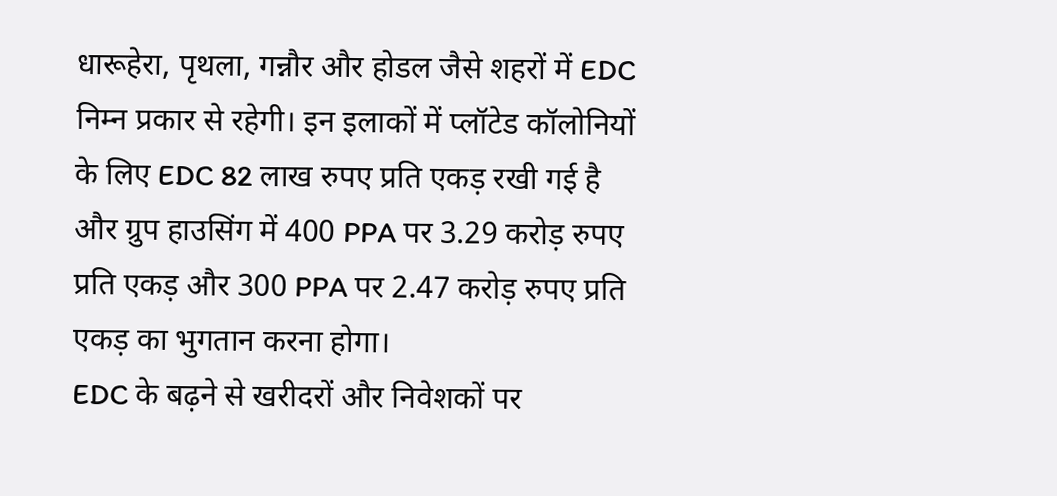धारूहेरा, पृथला, गन्नौर और होडल जैसे शहरों में EDC निम्न प्रकार से रहेगी। इन इलाकों में प्लॉटेड कॉलोनियों के लिए EDC 82 लाख रुपए प्रति एकड़ रखी गई है और ग्रुप हाउसिंग में 400 PPA पर 3.29 करोड़ रुपए प्रति एकड़ और 300 PPA पर 2.47 करोड़ रुपए प्रति एकड़ का भुगतान करना होगा।
EDC के बढ़ने से खरीदरों और निवेशकों पर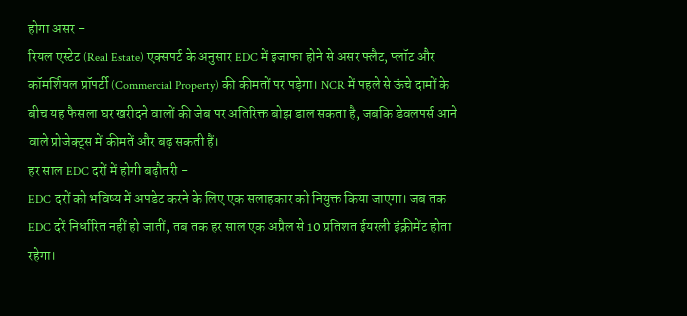होगा असर -
रियल एस्टेट (Real Estate) एक्सपर्ट के अनुसार EDC में इजाफा होने से असर फ्लैट, प्लॉट और कॉमर्शियल प्रॉपर्टी (Commercial Property) की कीमतों पर पड़ेगा। NCR में पहले से ऊंचे दामों के बीच यह फैसला घर खरीदने वालों की जेब पर अतिरिक्त बोझ डाल सकता है, जबकि डेवलपर्स आने वाले प्रोजेक्ट्स में कीमतें और बढ़ सकती हैं।
हर साल EDC दरों में होगी बढ़ौतरी -
EDC दरों को भविष्य में अपडेट करने के लिए एक सलाहकार को नियुक्त किया जाएगा। जब तक EDC दरें निर्धारित नहीं हो जातीं, तब तक हर साल एक अप्रैल से 10 प्रतिशत ईयरली इंक्रीमेंट होता रहेगा।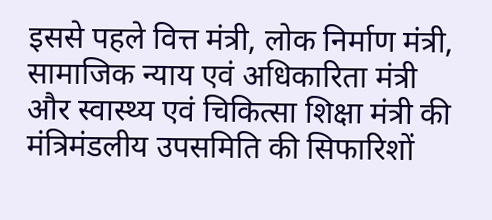इससे पहले वित्त मंत्री, लोक निर्माण मंत्री, सामाजिक न्याय एवं अधिकारिता मंत्री और स्वास्थ्य एवं चिकित्सा शिक्षा मंत्री की मंत्रिमंडलीय उपसमिति की सिफारिशों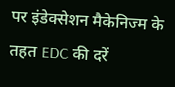पर इंडेक्सेशन मैकेनिज्म के तहत EDC की दरें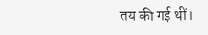तय की गई थीं।